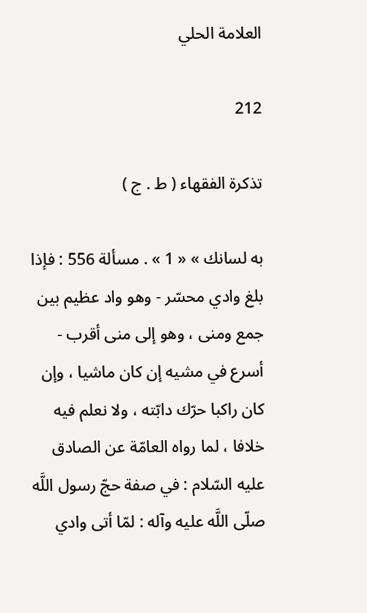العلامة الحلي

212

تذكرة الفقهاء ( ط . ج )

به لسانك » « 1 » . مسألة 556 : فإذا بلغ وادي محسّر - وهو واد عظيم بين جمع ومنى ، وهو إلى منى أقرب - أسرع في مشيه إن كان ماشيا ، وإن كان راكبا حرّك دابّته ، ولا نعلم فيه خلافا ، لما رواه العامّة عن الصادق عليه السّلام : في صفة حجّ رسول اللَّه صلّى اللَّه عليه وآله : لمّا أتى وادي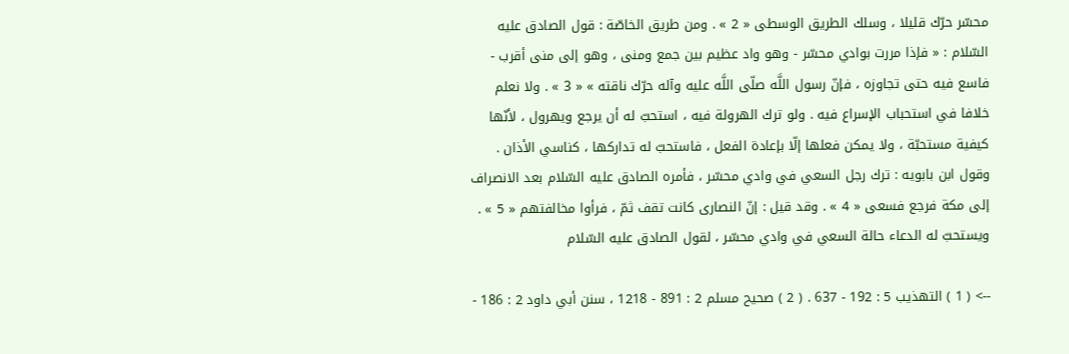محسّر حرّك قليلا ، وسلك الطريق الوسطى « 2 » . ومن طريق الخاصّة : قول الصادق عليه السّلام : « فإذا مررت بوادي محسّر - وهو واد عظيم بين جمع ومنى ، وهو إلى منى أقرب - فاسع فيه حتى تجاوزه ، فإنّ رسول اللَّه صلّى اللَّه عليه وآله حرّك ناقته » « 3 » . ولا نعلم خلافا في استحباب الإسراع فيه . ولو ترك الهرولة فيه ، استحبّ له أن يرجع ويهرول ، لأنّها كيفية مستحبّة ، ولا يمكن فعلها إلّا بإعادة الفعل ، فاستحبّ له تداركها ، كناسي الأذان . وقول ابن بابويه : ترك رجل السعي في وادي محسّر ، فأمره الصادق عليه السّلام بعد الانصراف إلى مكة فرجع فسعى « 4 » . وقد قيل : إنّ النصارى كانت تقف ثمّ ، فرأوا مخالفتهم « 5 » . ويستحبّ له الدعاء حالة السعي في وادي محسّر ، لقول الصادق عليه السّلام

--> ( 1 ) التهذيب 5 : 192 - 637 . ( 2 ) صحيح مسلم 2 : 891 - 1218 ، سنن أبي داود 2 : 186 -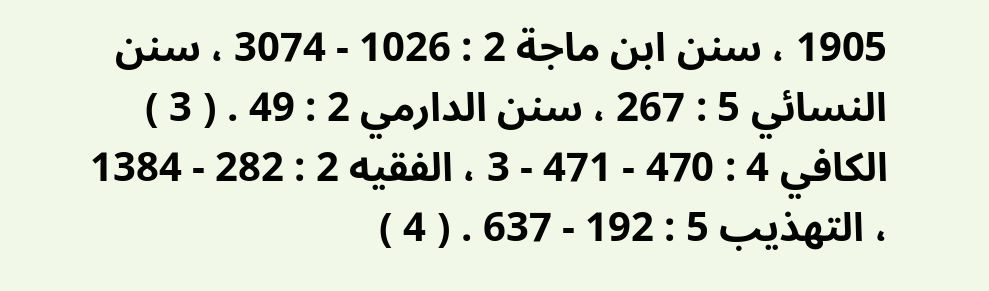1905 ، سنن ابن ماجة 2 : 1026 - 3074 ، سنن النسائي 5 : 267 ، سنن الدارمي 2 : 49 . ( 3 ) الكافي 4 : 470 - 471 - 3 ، الفقيه 2 : 282 - 1384 ، التهذيب 5 : 192 - 637 . ( 4 )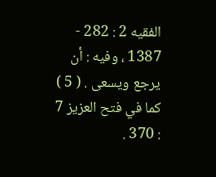الفقيه 2 : 282 - 1387 ، وفيه : أن يرجع ويسعى . ( 5 ) كما في فتح العزيز 7 : 370 .